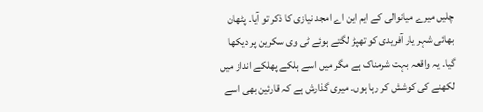چلیں میرے میانوالی کے ایم این اے امجد نیازی کا ذکر تو آیا۔ پٹھان بھائی شہر یار آفریدی کو تھپڑ لگتے ہوئے ٹی وی سکرین پر دیکھا گیا۔ یہ واقعہ بہت شرمناک ہے مگر میں اسے ہلکے پھلکے انداز میں لکھنے کی کوشش کر رہا ہوں۔ میری گذارش ہے کہ قارئین بھی اسے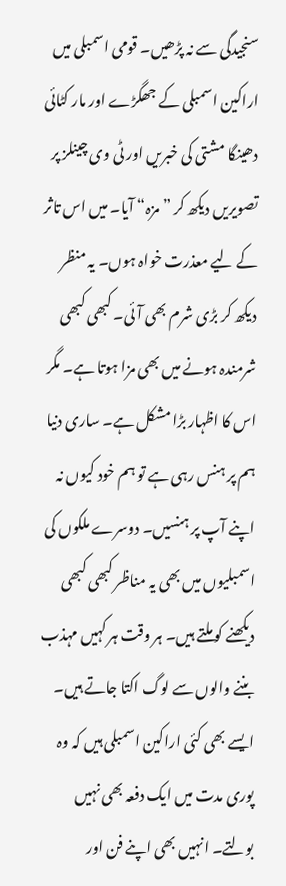سنجیدگی سے نہ پڑھیں۔ قومی اسمبلی میں اراکین اسمبلی کے جھگڑے اور مار کٹائی دھینگا مشتی کی خبریں اور ٹی وی چینلز پر تصویریں دیکھ کر ”مزہ“ آیا۔ میں اس تاثر کے لیے معذرت خواہ ہوں۔ یہ منظر دیکھ کر بڑی شرم بھی آئی۔ کبھی کبھی شرمندہ ہونے میں بھی مزا ہوتا ہے۔ مگر اس کا اظہار بڑا مشکل ہے۔ ساری دنیا ہم پر ہنس رہی ہے تو ہم خود کیوں نہ اپنے آپ پر ہنسیں۔ دوسرے ملکوں کی اسمبلیوں میں بھی یہ مناظر کبھی کبھی دیکھنے کو ملتے ہیں۔ ہر وقت ہر کہیں مہذب بننے والوں سے لوگ اکتا جاتے ہیں۔
ایسے بھی کئی اراکین اسمبلی ہیں کہ وہ پوری مدت میں ایک دفعہ بھی نہیں بولتے۔ انہیں بھی اپنے فن اور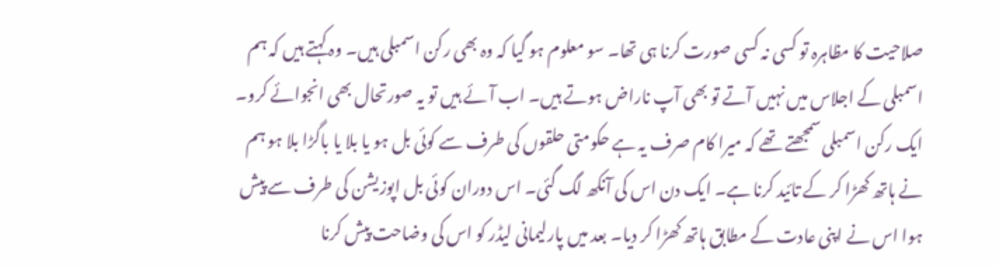صلاحیت کا مظاہرہ تو کسی نہ کسی صورت کرنا ہی تھا۔ سو معلوم ہو گیا کہ وہ بھی رکن اسمبلی ہیں۔ وہ کہتے ہیں کہ ہم اسمبلی کے اجلاس میں نہیں آتے تو بھی آپ ناراض ہوتے ہیں۔ اب آئے ہیں تو یہ صورتحال بھی انجوائے کرو۔ ایک رکن اسمبلی سمجھتے تھے کہ میرا کام صرف یہ ہے حکومتی حلقوں کی طرف سے کوئی بل ہو یا بلا یا باگڑا بلا ہو ہم نے ہاتھ کھڑا کر کے تائید کرنا ہے۔ ایک دن اس کی آنکھ لگ گئی۔ اس دوران کوئی بل اپوزیشن کی طرف سے پیش ہوا اس نے اپنی عادت کے مطابق ہاتھ کھڑا کر دیا۔ بعد میں پارلیمانی لیڈر کو اس کی وضاحت پیش کرنا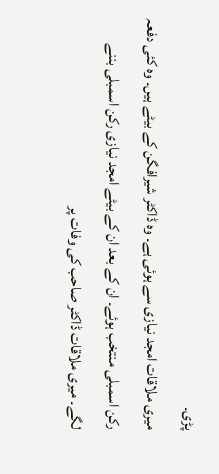پڑی۔
میری ملاقات امجد نیازی سے ہوئی ہے۔ وہ ڈاکٹر شیرافگن کے بیٹے ہیں۔ وہ کئی دفعہ رکن اسمبلی منتخب ہوئے۔ ان کے بعد ان کے بیٹے امجد نیازی رکن اسمبلی بننے لگے۔ میری ملاقات ڈاکٹر صاحب کی وفات پر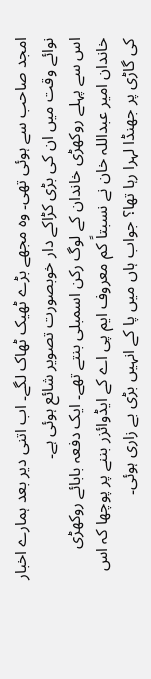امجد صاحب سے ہوئی تھی۔ وہ مجھے بڑے ٹھیک ٹھاک لگے۔ اب اتنی دیر بعد ہمارے اخبار نوائے وقت میں ان کی بڑی کڑاکے دار خوبصورت تصویر شائع ہوئی ہے۔
اس سے پہلے روکھڑی خاندان کے لوگ رکن اسمبلی بنتے تھے۔ ایک دفعہ بابائے روکھڑی خاندان امیر عبداللہ خان نے نسبتاً کم معروف ایم پی اے کے ایڈوائزر بننے پر پوچھا کہ اس کی گاڑی پر جھنڈا لہرا رہا تھا؟ جواب ہاں میں پا کے انہیں بڑی بے زاری ہوئی۔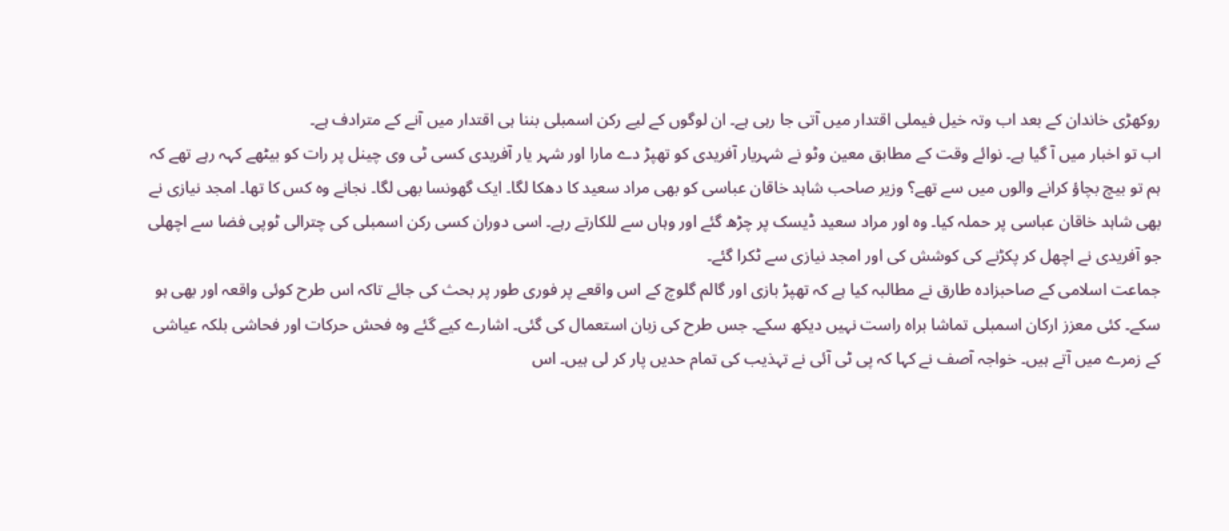روکھڑی خاندان کے بعد اب وتہ خیل فیملی اقتدار میں آتی جا رہی ہے۔ ان لوگوں کے لیے رکن اسمبلی بننا ہی اقتدار میں آنے کے مترادف ہے۔
اب تو اخبار میں آ گیا ہے۔ نوائے وقت کے مطابق معین وٹو نے شہریار آفریدی کو تھپڑ دے مارا اور شہر یار آفریدی کسی ٹی وی چینل پر رات کو بیٹھے کہہ رہے تھے کہ ہم تو بیچ بچاؤ کرانے والوں میں سے تھے؟ وزیر صاحب شاہد خاقان عباسی کو بھی مراد سعید کا دھکا لگا۔ ایک گھونسا بھی لگا۔ نجانے وہ کس کا تھا۔ امجد نیازی نے بھی شاہد خاقان عباسی پر حملہ کیا۔ وہ اور مراد سعید ڈیسک پر چڑھ گئے اور وہاں سے للکارتے رہے۔ اسی دوران کسی رکن اسمبلی کی چترالی ٹوپی فضا سے اچھلی جو آفریدی نے اچھل کر پکڑنے کی کوشش کی اور امجد نیازی سے ٹکرا گئے۔
جماعت اسلامی کے صاحبزادہ طارق نے مطالبہ کیا ہے کہ تھپڑ بازی اور گالم گلوچ کے اس واقعے پر فوری طور پر بحث کی جائے تاکہ اس طرح کوئی واقعہ اور بھی ہو سکے۔ کئی معزز ارکان اسمبلی تماشا براہ راست نہیں دیکھ سکے۔ جس طرح کی زبان استعمال کی گئی۔ اشارے کیے گئے وہ فحش حرکات اور فحاشی بلکہ عیاشی کے زمرے میں آتے ہیں۔ خواجہ آصف نے کہا کہ پی ٹی آئی نے تہذیب کی تمام حدیں پار کر لی ہیں۔ اس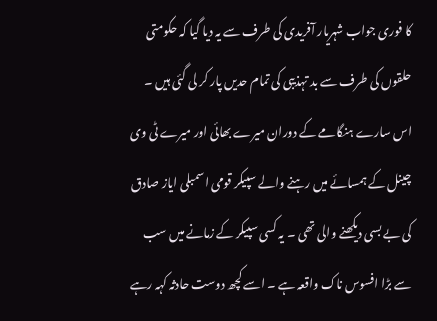کا فوری جواب شہریار آفریدی کی طرف سے یہ دیا گیا کہ حکومتی حلقوں کی طرف سے بد تہذیبی کی تمام حدیں پار کر لی گئی ہیں ۔
اس سارے ہنگامے کے دوران میرے بھائی اور میرے ٹی وی چینل کے ہمسائے میں رہنے والے سپیکر قومی اسمبلی ایاز صادق کی بے بسی دیکھنے والی تھی ۔ یہ کسی سپیکر کے زمانے میں سب سے بڑا افسوس ناک واقعہ ہے ۔ اسے کچھ دوست حادثہ کہہ رہے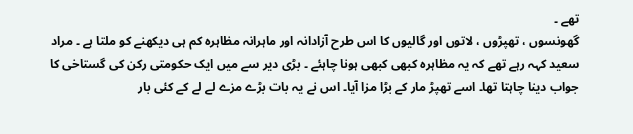تھے ۔
گھونسوں ، تھپڑوں ، لاتوں اور گالیوں کا اس طرح آزادانہ اور ماہرانہ مظاہرہ کم ہی دیکھنے کو ملتا ہے ۔ مراد سعید کہہ رہے تھے کہ یہ مظاہرہ کبھی کبھی ہونا چاہئے ۔ بڑی دیر سے میں ایک حکومتی رکن کی گستاخی کا جواب دینا چاہتا تھا۔ اسے تھپڑ مار کے بڑا مزا آیا۔ اس نے یہ بات بڑے مزے لے لے کے کئی بار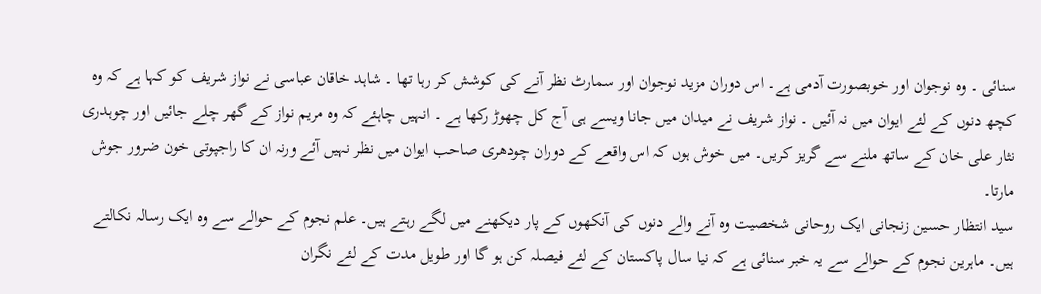سنائی ۔ وہ نوجوان اور خوبصورت آدمی ہے۔ اس دوران مزید نوجوان اور سمارٹ نظر آنے کی کوشش کر رہا تھا ۔ شاہد خاقان عباسی نے نواز شریف کو کہا ہے کہ وہ کچھ دنوں کے لئے ایوان میں نہ آئیں ۔ نواز شریف نے میدان میں جانا ویسے ہی آج کل چھوڑ رکھا ہے ۔ انہیں چاہئے کہ وہ مریم نواز کے گھر چلے جائیں اور چوہدری نثار علی خان کے ساتھ ملنے سے گریز کریں۔ میں خوش ہوں کہ اس واقعے کے دوران چودھری صاحب ایوان میں نظر نہیں آئے ورنہ ان کا راجپوتی خون ضرور جوش مارتا۔
سید انتظار حسین زنجانی ایک روحانی شخصیت وہ آنے والے دنوں کی آنکھوں کے پار دیکھنے میں لگے رہتے ہیں۔ علم نجوم کے حوالے سے وہ ایک رسالہ نکالتے ہیں۔ ماہرین نجوم کے حوالے سے یہ خبر سنائی ہے کہ نیا سال پاکستان کے لئے فیصلہ کن ہو گا اور طویل مدت کے لئے نگران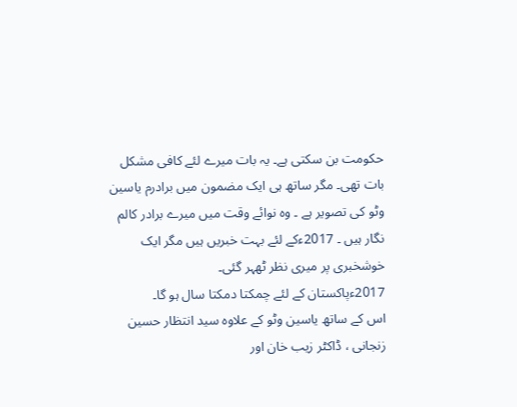حکومت بن سکتی ہے۔ یہ بات میرے لئے کافی مشکل بات تھی۔ مگر ساتھ ہی ایک مضمون میں برادرم یاسین وٹو کی تصویر ہے ۔ وہ نوائے وقت میں میرے برادر کالم نگار ہیں ۔ 2017ءکے لئے بہت خبریں ہیں مگر ایک خوشخبری پر میری نظر ٹھہر گئی۔
2017ءپاکستان کے لئے چمکتا دمکتا سال ہو گا۔
اس کے ساتھ یاسین وٹو کے علاوہ سید انتظار حسین زنجانی ، ڈاکٹر زیب خان اور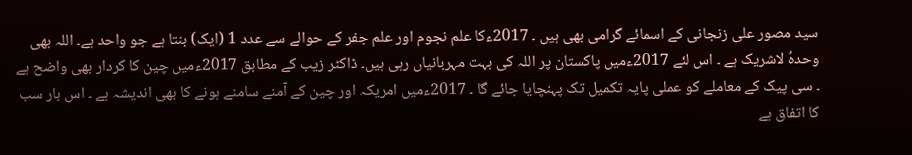سید مصور علی زنجانی کے اسمائے گرامی بھی ہیں ۔ 2017ءکا علم نجوم اور علم جفر کے حوالے سے عدد 1 (ایک) بنتا ہے جو واحد ہے۔ اللہ بھی وحدہُ لاشریک ہے ۔ اس لئے 2017ءمیں پاکستان پر اللہ کی بہت مہربانیاں رہی ہیں۔ ڈاکٹر زیب کے مطابق 2017ءمیں چین کا کردار بھی واضح ہے ۔ سی پیک کے معاملے کو عملی پایہ تکمیل تک پہنچایا جائے گا ۔ 2017ءمیں امریکہ اور چین کے آمنے سامنے ہونے کا بھی اندیشہ ہے ۔ اس بار سب کا اتفاق ہے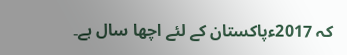کہ 2017ءپاکستان کے لئے اچھا سال ہے۔